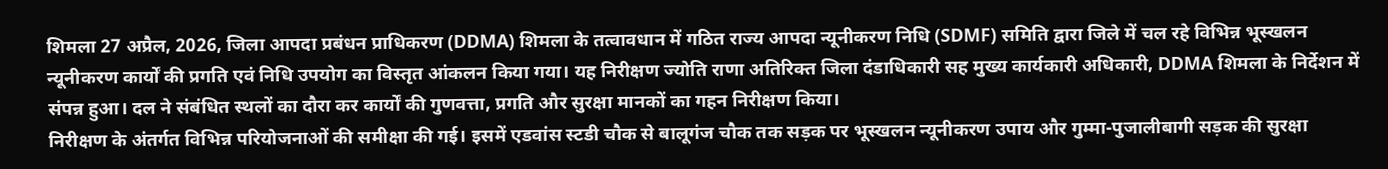शिमला 27 अप्रैल, 2026, जिला आपदा प्रबंधन प्राधिकरण (DDMA) शिमला के तत्वावधान में गठित राज्य आपदा न्यूनीकरण निधि (SDMF) समिति द्वारा जिले में चल रहे विभिन्न भूस्खलन न्यूनीकरण कार्यों की प्रगति एवं निधि उपयोग का विस्तृत आंकलन किया गया। यह निरीक्षण ज्योति राणा अतिरिक्त जिला दंडाधिकारी सह मुख्य कार्यकारी अधिकारी, DDMA शिमला के निर्देशन में संपन्न हुआ। दल ने संबंधित स्थलों का दौरा कर कार्यों की गुणवत्ता, प्रगति और सुरक्षा मानकों का गहन निरीक्षण किया।
निरीक्षण के अंतर्गत विभिन्न परियोजनाओं की समीक्षा की गई। इसमें एडवांस स्टडी चौक से बालूगंज चौक तक सड़क पर भूस्खलन न्यूनीकरण उपाय और गुम्मा-पुजालीबागी सड़क की सुरक्षा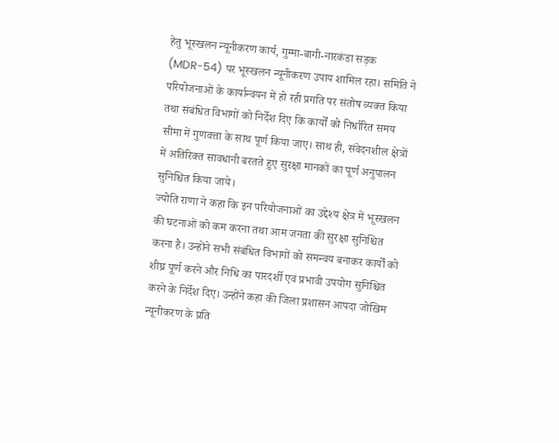हेतु भूस्खलन न्यूनीकरण कार्य, गुम्मा-बागी-नारकंडा सड़क (MDR-54) पर भूस्खलन न्यूनीकरण उपाय शामिल रहा। समिति ने परियोजनाओं के कार्यान्वयन में हो रही प्रगति पर संतोष व्यक्त किया तथा संबंधित विभागों को निर्देश दिए कि कार्यों को निर्धारित समय सीमा में गुणवत्ता के साथ पूर्ण किया जाए। साथ ही, संवेदनशील क्षेत्रों में अतिरिक्त सावधानी बरतते हुए सुरक्षा मानकों का पूर्ण अनुपालन सुनिश्चित किया जाये।
ज्योति राणा ने कहा कि इन परियोजनाओं का उद्देश्य क्षेत्र में भूस्खलन की घटनाओं को कम करना तथा आम जनता की सुरक्षा सुनिश्चित करना है। उन्होंने सभी संबंधित विभागों को समन्वय बनाकर कार्यों को शीघ्र पूर्ण करने और निधि का पारदर्शी एवं प्रभावी उपयोग सुनिश्चित करने के निर्देश दिए। उन्होंने कहा की जिला प्रशासन आपदा जोखिम न्यूनीकरण के प्रति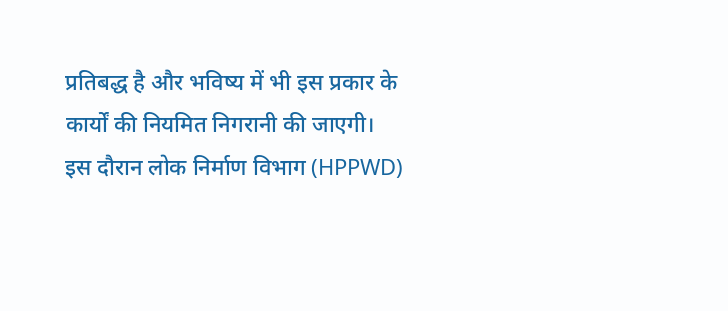प्रतिबद्ध है और भविष्य में भी इस प्रकार के कार्यों की नियमित निगरानी की जाएगी।
इस दौरान लोक निर्माण विभाग (HPPWD)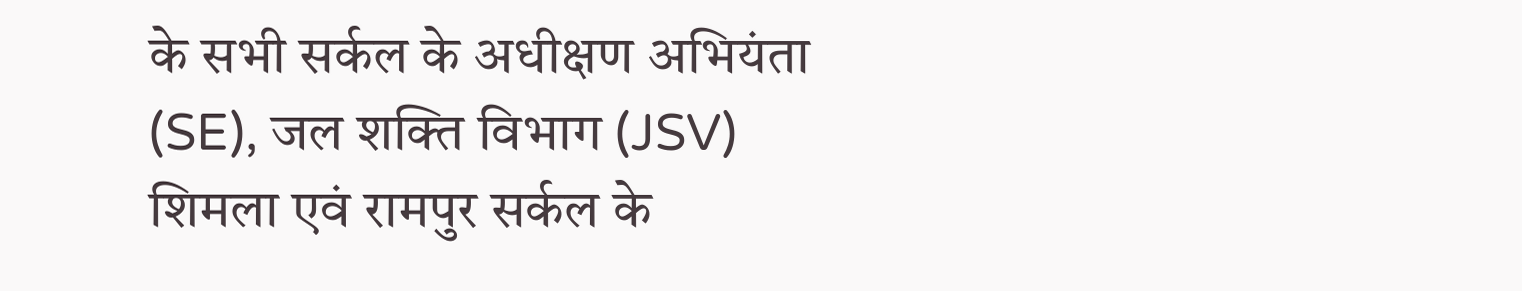के सभी सर्कल के अधीक्षण अभियंता (SE), जल शक्ति विभाग (JSV) शिमला एवं रामपुर सर्कल के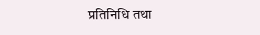प्रतिनिधि तथा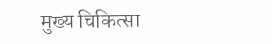मुख्य चिकित्सा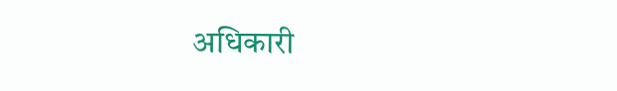अधिकारी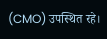(CMO) उपस्थित रहे।